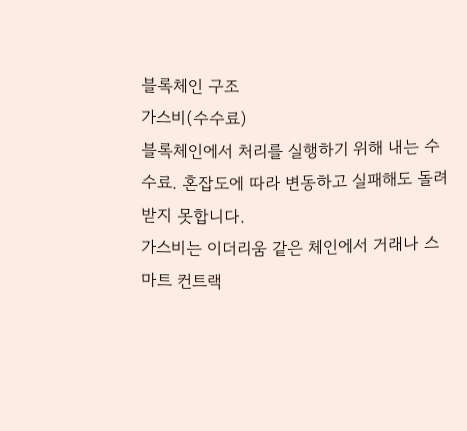블록체인 구조
가스비(수수료)
블록체인에서 처리를 실행하기 위해 내는 수수료. 혼잡도에 따라 변동하고 실패해도 돌려받지 못합니다.
가스비는 이더리움 같은 체인에서 거래나 스마트 컨트랙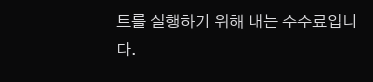트를 실행하기 위해 내는 수수료입니다.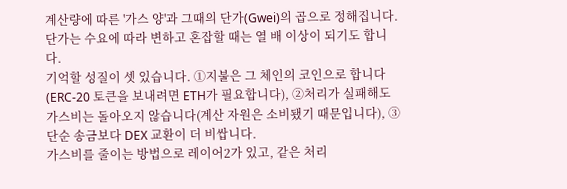계산량에 따른 '가스 양'과 그때의 단가(Gwei)의 곱으로 정해집니다. 단가는 수요에 따라 변하고 혼잡할 때는 열 배 이상이 되기도 합니다.
기억할 성질이 셋 있습니다. ①지불은 그 체인의 코인으로 합니다(ERC-20 토큰을 보내려면 ETH가 필요합니다), ②처리가 실패해도 가스비는 돌아오지 않습니다(계산 자원은 소비됐기 때문입니다), ③단순 송금보다 DEX 교환이 더 비쌉니다.
가스비를 줄이는 방법으로 레이어2가 있고, 같은 처리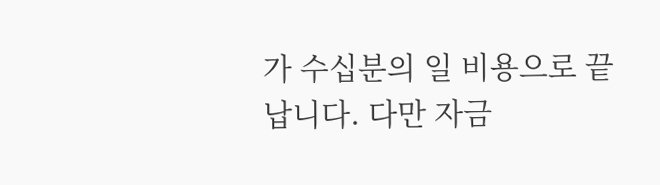가 수십분의 일 비용으로 끝납니다. 다만 자금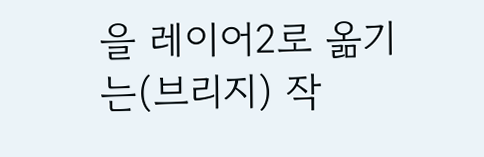을 레이어2로 옮기는(브리지) 작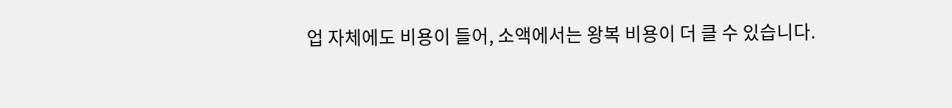업 자체에도 비용이 들어, 소액에서는 왕복 비용이 더 클 수 있습니다.